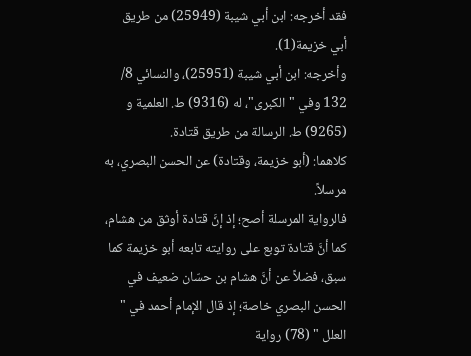فقد أخرجه: ابن أبي شيبة (25949) من طريق أبي خزيمة(1).
وأخرجه: ابن أبي شيبة (25951)، والنسائي 8/ 132 وفي "الكبرى"، له (9316) ط. العلمية و (9265) ط. الرسالة من طريق قتادة.
كلاهما: (أبو خزيمة، وقتادة) عن الحسن البصري، به مرسلاً.
فالرواية المرسلة أصح؛ إذ إنَّ قتادة أوثق من هشام، كما أنَّ قتادة توبع على روايته تابعه أبو خزيمة كما سبق، فضلاً عن أنَّ هشام بن حسّان ضعيف في الحسن البصري خاصة؛ إذ قال الإمام أحمد في " العلل " (78) رواية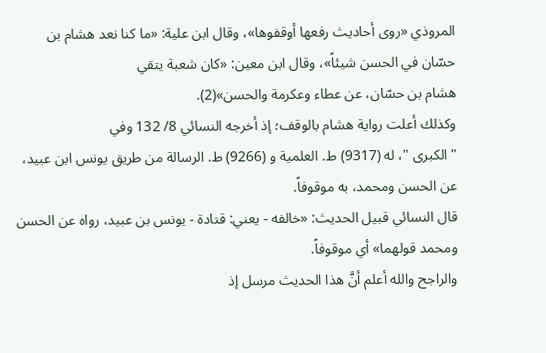المروذي «روى أحاديث رفعها أوقفوها»، وقال ابن علية: «ما كنا نعد هشام بن حسّان في الحسن شيئاً»، وقال ابن معين: «كان شعبة يتقي
هشام بن حسّان، عن عطاء وعكرمة والحسن»(2).
وكذلك أعلت رواية هشام بالوقف؛ إذ أخرجه النسائي 8/ 132 وفي
"الكبرى "، له (9317) ط. العلمية و (9266) ط. الرسالة من طريق يونس ابن عبيد، عن الحسن ومحمد، به موقوفاً.
قال النسائي قبيل الحديث: «خالفه - يعني: قتادة - يونس بن عبيد، رواه عن الحسن ومحمد قولهما» أي موقوفاً.
والراجح والله أعلم أنَّ هذا الحديث مرسل إذ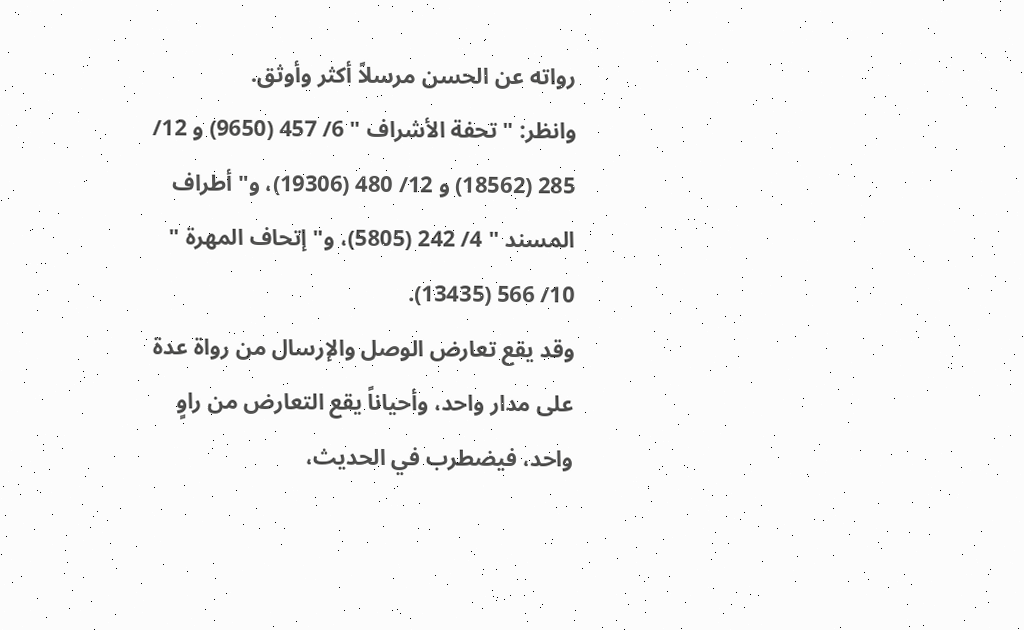رواته عن الحسن مرسلاً أكثر وأوثق.
وانظر: " تحفة الأشراف " 6/ 457 (9650) و 12/ 285 (18562) و 12/ 480 (19306)، و" أطراف المسند " 4/ 242 (5805)، و" إتحاف المهرة " 10/ 566 (13435).
وقد يقع تعارض الوصل والإرسال من رواة عدة على مدار واحد، وأحياناً يقع التعارض من راوٍ واحد، فيضطرب في الحديث،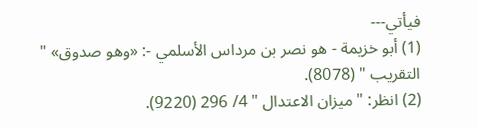فيأتي---
(1) أبو خزيمة - هو نصر بن مرداس الأسلمي -: «وهو صدوق» " التقريب " (8078).
(2) انظر: " ميزان الاعتدال " 4/ 296 (9220).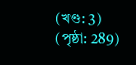(খণ্ড: 3) (পৃষ্ঠা: 289)